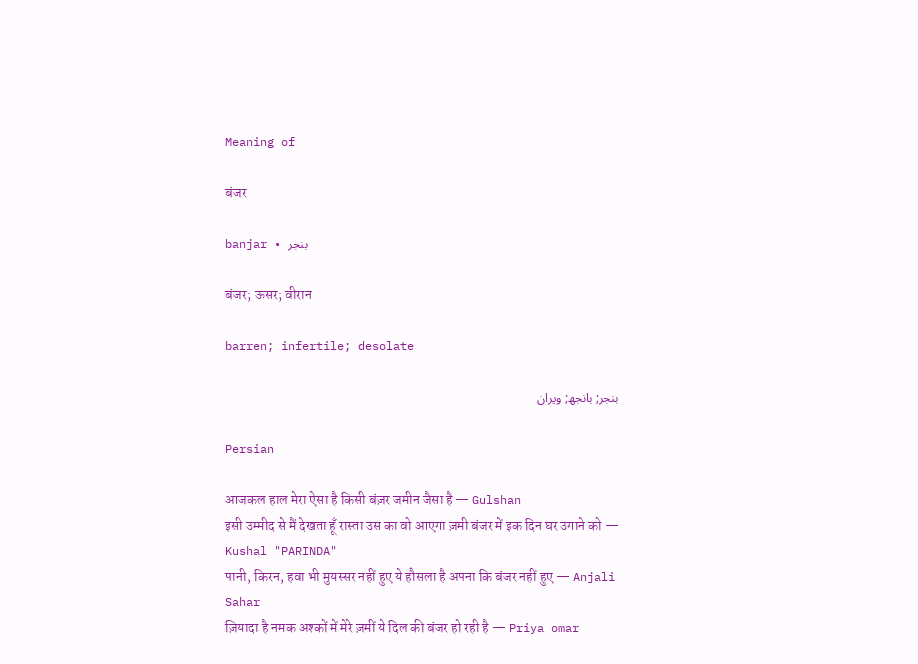Meaning of

बंजर

banjar • بنجر

बंजर; ऊसर; वीरान

barren; infertile; desolate

بنجر; بانجھ; ویران

Persian

आजकल हाल मेरा ऐसा है किसी बंज़र जमीन जैसा है — Gulshan
इसी उम्मीद से मैं देखता हूँ रास्ता उस का वो आएगा ज़मी बंजर में इक दिन घर उगाने को — Kushal "PARINDA"
पानी, किरन, हवा भी मुयस्सर नहीं हुए ये हौसला है अपना कि बंजर नहीं हुए — Anjali Sahar
ज़ियादा है नमक अश्कों में मेरे ज़मीं ये दिल की बंजर हो रही है — Priya omar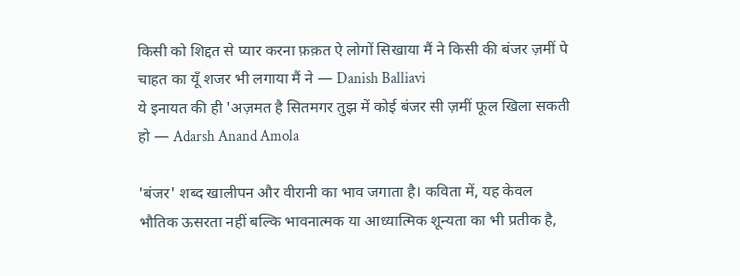किसी को शिद्दत से प्यार करना फ़क़त ऐ लोगों सिखाया मैं ने किसी की बंजर ज़मीं पे चाहत का यूँ शजर भी लगाया मैं ने — Danish Balliavi
ये इनायत की ही 'अज़मत है सितमगर तुझ में कोई बंजर सी ज़मीं फूल खिला सकती हो — Adarsh Anand Amola

'बंजर' शब्द खालीपन और वीरानी का भाव जगाता है। कविता में, यह केवल भौतिक ऊसरता नहीं बल्कि भावनात्मक या आध्यात्मिक शून्यता का भी प्रतीक है,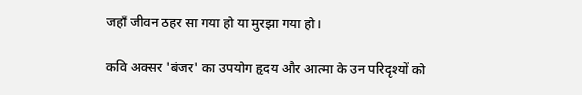जहाँ जीवन ठहर सा गया हो या मुरझा गया हो।

कवि अक्सर 'बंजर' का उपयोग हृदय और आत्मा के उन परिदृश्यों को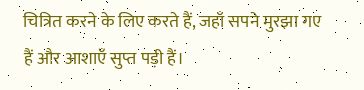चित्रित करने के लिए करते हैं, जहाँ सपने मुरझा गए हैं और आशाएँ सुप्त पड़ी हैं।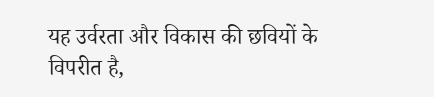यह उर्वरता और विकास की छवियों के विपरीत है,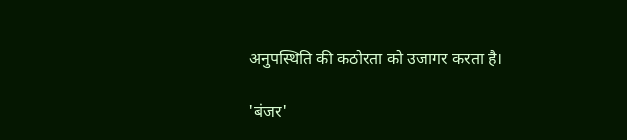अनुपस्थिति की कठोरता को उजागर करता है।

'बंजर'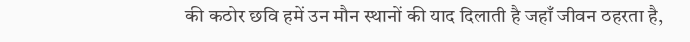की कठोर छवि हमें उन मौन स्थानों की याद दिलाती है जहाँ जीवन ठहरता है,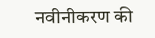नवीनीकरण की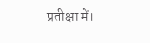प्रतीक्षा में।